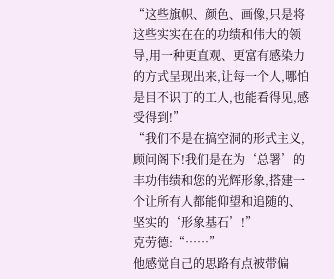“这些旗帜、颜色、画像,只是将这些实实在在的功绩和伟大的领导,用一种更直观、更富有感染力的方式呈现出来,让每一个人,哪怕是目不识丁的工人,也能看得见,感受得到!”
“我们不是在搞空洞的形式主义,顾问阁下!我们是在为‘总署’的丰功伟绩和您的光辉形象,搭建一个让所有人都能仰望和追随的、坚实的‘形象基石’!”
克劳德:“……”
他感觉自己的思路有点被带偏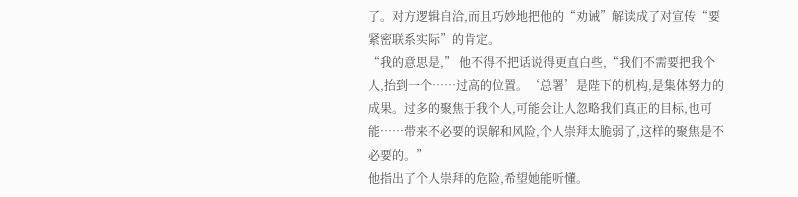了。对方逻辑自洽,而且巧妙地把他的“劝诫”解读成了对宣传“要紧密联系实际”的肯定。
“我的意思是,” 他不得不把话说得更直白些,“我们不需要把我个人,抬到一个……过高的位置。‘总署’是陛下的机构,是集体努力的成果。过多的聚焦于我个人,可能会让人忽略我们真正的目标,也可能……带来不必要的误解和风险,个人崇拜太脆弱了,这样的聚焦是不必要的。”
他指出了个人崇拜的危险,希望她能听懂。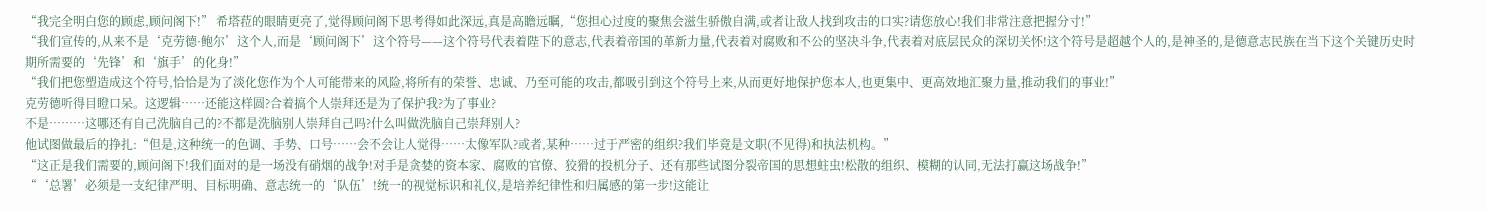“我完全明白您的顾虑,顾问阁下!” 希塔菈的眼睛更亮了,觉得顾问阁下思考得如此深远,真是高瞻远瞩,“您担心过度的聚焦会滋生骄傲自满,或者让敌人找到攻击的口实?请您放心!我们非常注意把握分寸!”
“我们宣传的,从来不是‘克劳德·鲍尔’这个人,而是‘顾问阁下’这个符号——这个符号代表着陛下的意志,代表着帝国的革新力量,代表着对腐败和不公的坚决斗争,代表着对底层民众的深切关怀!这个符号是超越个人的,是神圣的,是德意志民族在当下这个关键历史时期所需要的‘先锋’和‘旗手’的化身!”
“我们把您塑造成这个符号,恰恰是为了淡化您作为个人可能带来的风险,将所有的荣誉、忠诚、乃至可能的攻击,都吸引到这个符号上来,从而更好地保护您本人,也更集中、更高效地汇聚力量,推动我们的事业!”
克劳德听得目瞪口呆。这逻辑……还能这样圆?合着搞个人崇拜还是为了保护我?为了事业?
不是………这哪还有自己洗脑自己的?不都是洗脑别人崇拜自己吗?什么叫做洗脑自己崇拜别人?
他试图做最后的挣扎:“但是,这种统一的色调、手势、口号……会不会让人觉得……太像军队?或者,某种……过于严密的组织?我们毕竟是文职(不见得)和执法机构。”
“这正是我们需要的,顾问阁下!我们面对的是一场没有硝烟的战争!对手是贪婪的资本家、腐败的官僚、狡猾的投机分子、还有那些试图分裂帝国的思想蛀虫!松散的组织、模糊的认同,无法打赢这场战争!”
“‘总署’必须是一支纪律严明、目标明确、意志统一的‘队伍’!统一的视觉标识和礼仪,是培养纪律性和归属感的第一步!这能让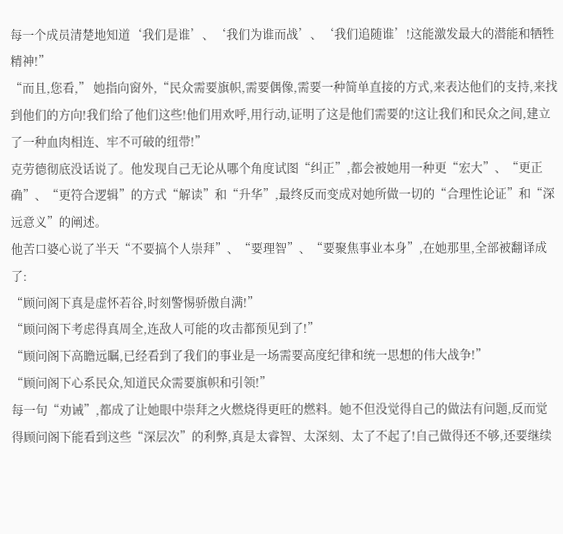每一个成员清楚地知道‘我们是谁’、‘我们为谁而战’、‘我们追随谁’!这能激发最大的潜能和牺牲精神!”
“而且,您看,” 她指向窗外,“民众需要旗帜,需要偶像,需要一种简单直接的方式,来表达他们的支持,来找到他们的方向!我们给了他们这些!他们用欢呼,用行动,证明了这是他们需要的!这让我们和民众之间,建立了一种血肉相连、牢不可破的纽带!”
克劳德彻底没话说了。他发现自己无论从哪个角度试图“纠正”,都会被她用一种更“宏大”、“更正确”、“更符合逻辑”的方式“解读”和“升华”,最终反而变成对她所做一切的“合理性论证”和“深远意义”的阐述。
他苦口婆心说了半天“不要搞个人崇拜”、“要理智”、“要聚焦事业本身”,在她那里,全部被翻译成了:
“顾问阁下真是虚怀若谷,时刻警惕骄傲自满!”
“顾问阁下考虑得真周全,连敌人可能的攻击都预见到了!”
“顾问阁下高瞻远瞩,已经看到了我们的事业是一场需要高度纪律和统一思想的伟大战争!”
“顾问阁下心系民众,知道民众需要旗帜和引领!”
每一句“劝诫”,都成了让她眼中崇拜之火燃烧得更旺的燃料。她不但没觉得自己的做法有问题,反而觉得顾问阁下能看到这些“深层次”的利弊,真是太睿智、太深刻、太了不起了!自己做得还不够,还要继续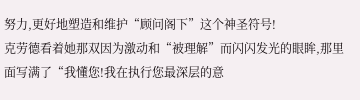努力,更好地塑造和维护“顾问阁下”这个神圣符号!
克劳德看着她那双因为激动和“被理解”而闪闪发光的眼眸,那里面写满了“我懂您!我在执行您最深层的意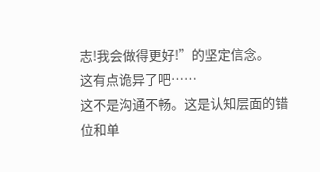志!我会做得更好!”的坚定信念。
这有点诡异了吧……
这不是沟通不畅。这是认知层面的错位和单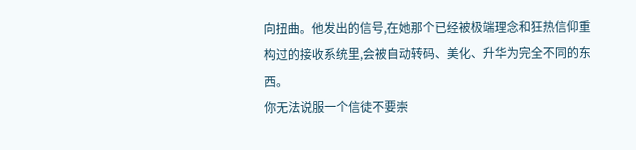向扭曲。他发出的信号,在她那个已经被极端理念和狂热信仰重构过的接收系统里,会被自动转码、美化、升华为完全不同的东西。
你无法说服一个信徒不要崇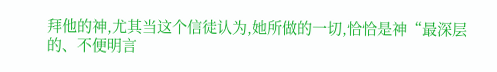拜他的神,尤其当这个信徒认为,她所做的一切,恰恰是神“最深层的、不便明言